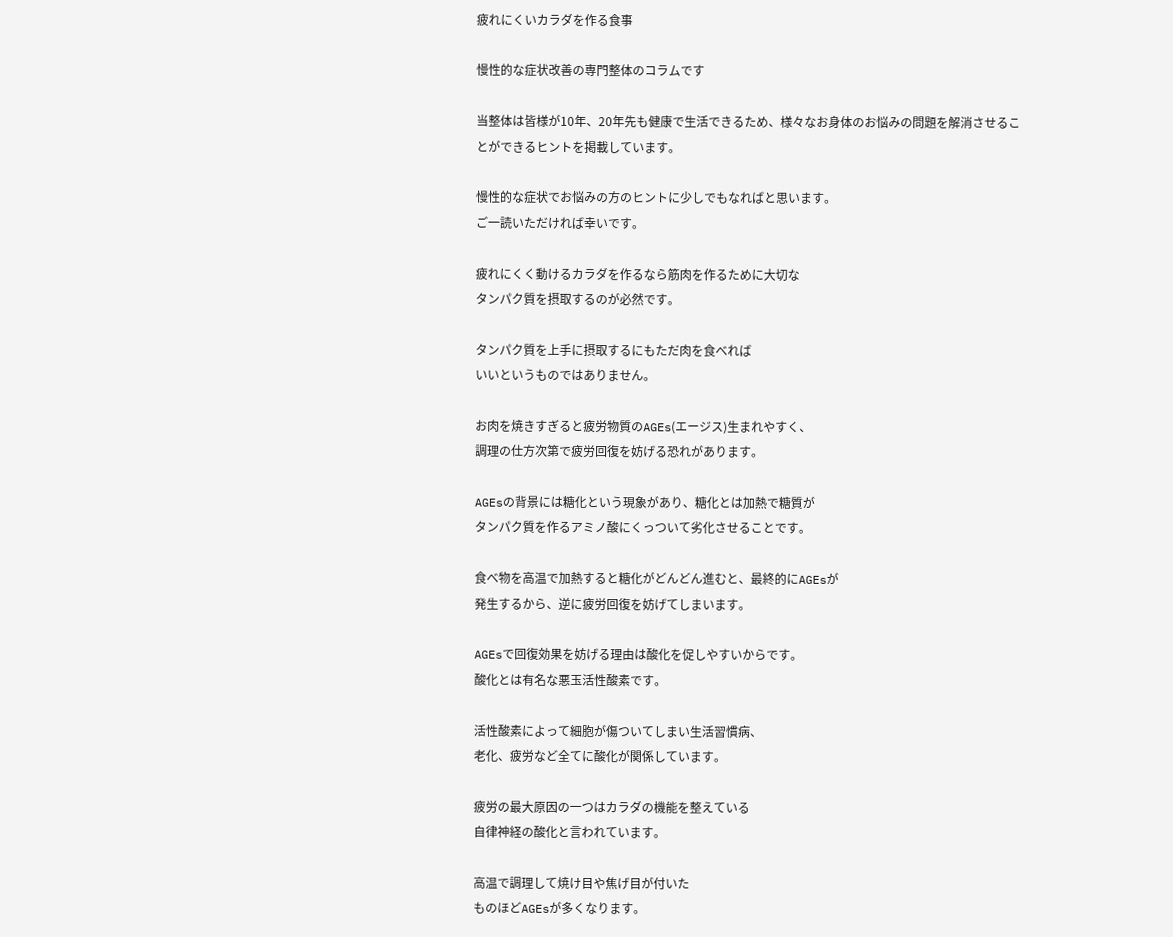疲れにくいカラダを作る食事

慢性的な症状改善の専門整体のコラムです

当整体は皆様が10年、20年先も健康で生活できるため、様々なお身体のお悩みの問題を解消させることができるヒントを掲載しています。

慢性的な症状でお悩みの方のヒントに少しでもなればと思います。
ご一読いただければ幸いです。

疲れにくく動けるカラダを作るなら筋肉を作るために大切な
タンパク質を摂取するのが必然です。

タンパク質を上手に摂取するにもただ肉を食べれば
いいというものではありません。

お肉を焼きすぎると疲労物質のAGEs(エージス)生まれやすく、
調理の仕方次第で疲労回復を妨げる恐れがあります。

AGEsの背景には糖化という現象があり、糖化とは加熱で糖質が
タンパク質を作るアミノ酸にくっついて劣化させることです。

食べ物を高温で加熱すると糖化がどんどん進むと、最終的にAGEsが
発生するから、逆に疲労回復を妨げてしまいます。

AGEsで回復効果を妨げる理由は酸化を促しやすいからです。
酸化とは有名な悪玉活性酸素です。

活性酸素によって細胞が傷ついてしまい生活習慣病、
老化、疲労など全てに酸化が関係しています。

疲労の最大原因の一つはカラダの機能を整えている
自律神経の酸化と言われています。

高温で調理して焼け目や焦げ目が付いた
ものほどAGEsが多くなります。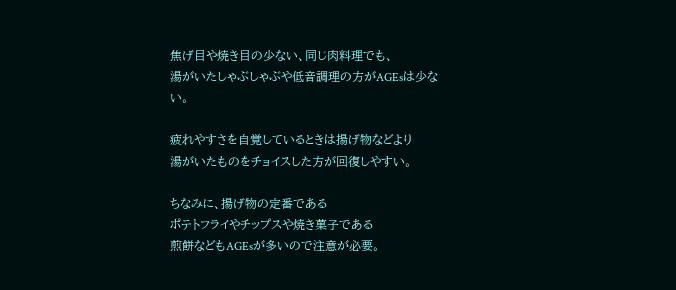焦げ目や焼き目の少ない、同じ肉料理でも、
湯がいたしゃぶしゃぶや低音調理の方がAGEsは少ない。

疲れやすさを自覚しているときは揚げ物などより
湯がいたものをチョイスした方が回復しやすい。

ちなみに、揚げ物の定番である
ポテトフライやチップスや焼き菓子である
煎餅などもAGEsが多いので注意が必要。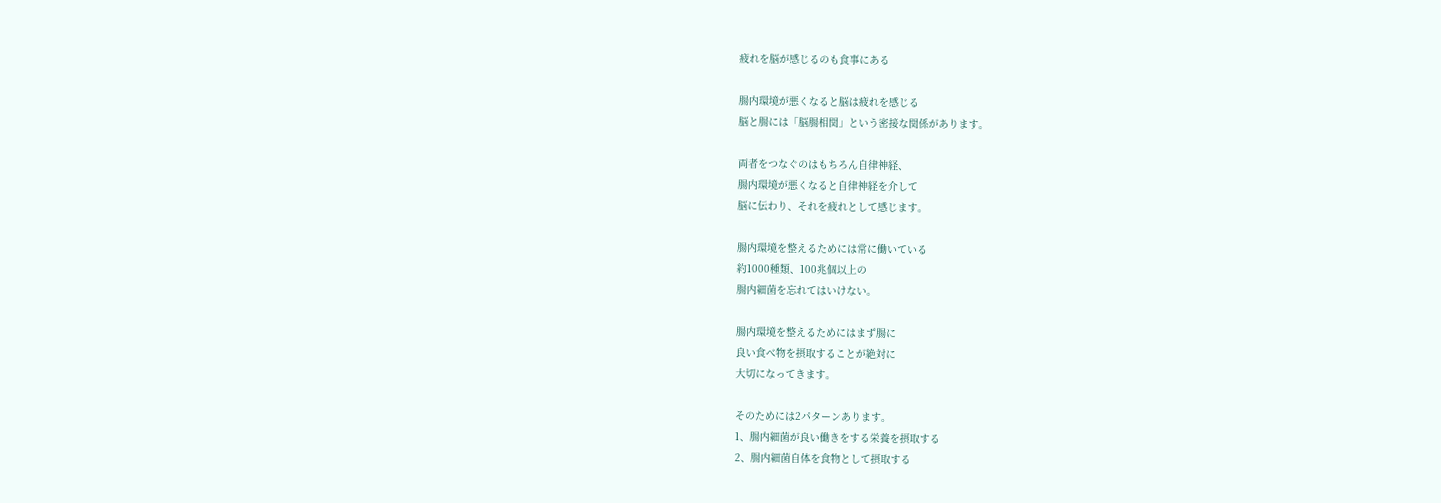疲れを脳が感じるのも食事にある

腸内環境が悪くなると脳は疲れを感じる
脳と腸には「脳腸相関」という密接な関係があります。

両者をつなぐのはもちろん自律神経、
腸内環境が悪くなると自律神経を介して
脳に伝わり、それを疲れとして感じます。

腸内環境を整えるためには常に働いている
約1000種類、100兆個以上の
腸内細菌を忘れてはいけない。

腸内環境を整えるためにはまず腸に
良い食べ物を摂取することが絶対に
大切になってきます。

そのためには2パターンあります。
1、腸内細菌が良い働きをする栄養を摂取する
2、腸内細菌自体を食物として摂取する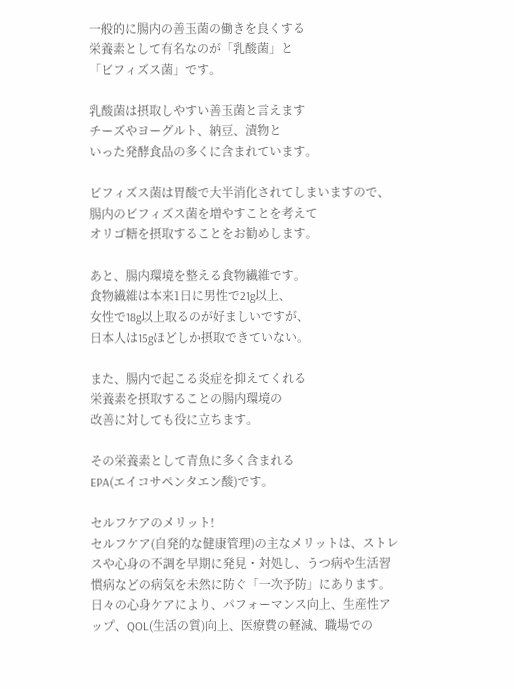一般的に腸内の善玉菌の働きを良くする
栄養素として有名なのが「乳酸菌」と
「ビフィズス菌」です。

乳酸菌は摂取しやすい善玉菌と言えます
チーズやヨーグルト、納豆、漬物と
いった発酵食品の多くに含まれています。

ビフィズス菌は胃酸で大半消化されてしまいますので、
腸内のビフィズス菌を増やすことを考えて
オリゴ糖を摂取することをお勧めします。

あと、腸内環境を整える食物繊維です。
食物繊維は本来1日に男性で21g以上、
女性で18g以上取るのが好ましいですが、
日本人は15gほどしか摂取できていない。

また、腸内で起こる炎症を抑えてくれる
栄養素を摂取することの腸内環境の
改善に対しても役に立ちます。

その栄養素として青魚に多く含まれる
EPA(エイコサペンタエン酸)です。

セルフケアのメリット!
セルフケア(自発的な健康管理)の主なメリットは、ストレスや心身の不調を早期に発見・対処し、うつ病や生活習慣病などの病気を未然に防ぐ「一次予防」にあります。
日々の心身ケアにより、パフォーマンス向上、生産性アップ、QOL(生活の質)向上、医療費の軽減、職場での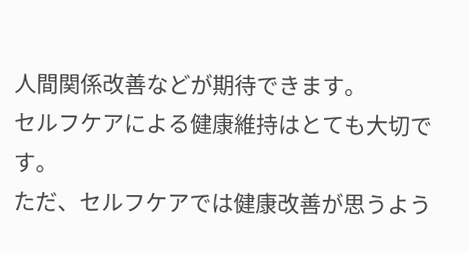人間関係改善などが期待できます。
セルフケアによる健康維持はとても大切です。
ただ、セルフケアでは健康改善が思うよう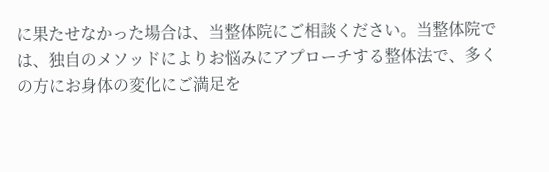に果たせなかった場合は、当整体院にご相談ください。当整体院では、独自のメソッドによりお悩みにアプローチする整体法で、多くの方にお身体の変化にご満足を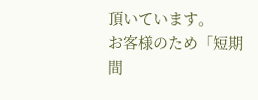頂いています。
お客様のため「短期間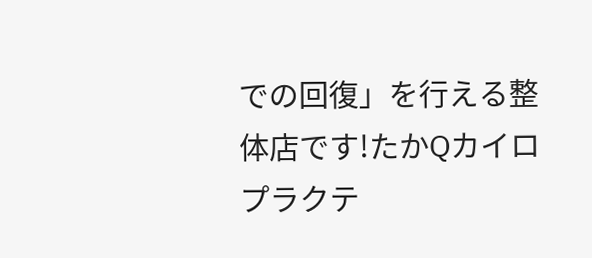での回復」を行える整体店です!たかQカイロプラクテ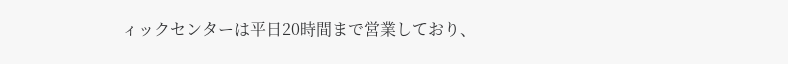ィックセンターは平日20時間まで営業しており、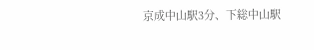京成中山駅3分、下総中山駅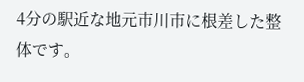4分の駅近な地元市川市に根差した整体です。